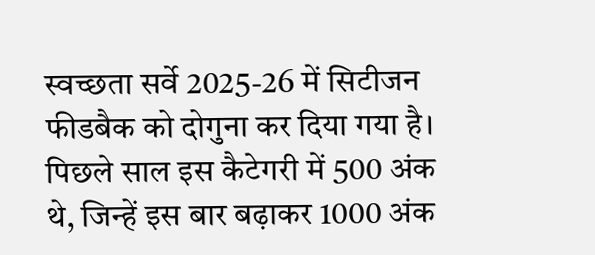स्वच्छता सर्वे 2025-26 में सिटीजन फीडबैक को दोगुना कर दिया गया है। पिछले साल इस कैटेगरी में 500 अंक थे, जिन्हें इस बार बढ़ाकर 1000 अंक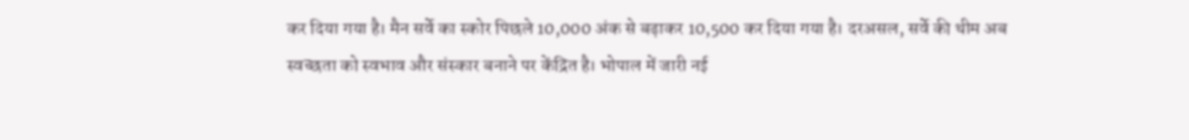कर दिया गया है। मैन सर्वे का स्कोर पिछले 10,000 अंक से बढ़ाकर 10,500 कर दिया गया है। दरअसल, सर्वे की थीम अब स्वच्छता को स्वभाव और संस्कार बनाने पर केंद्रित है। भोपाल में जारी नई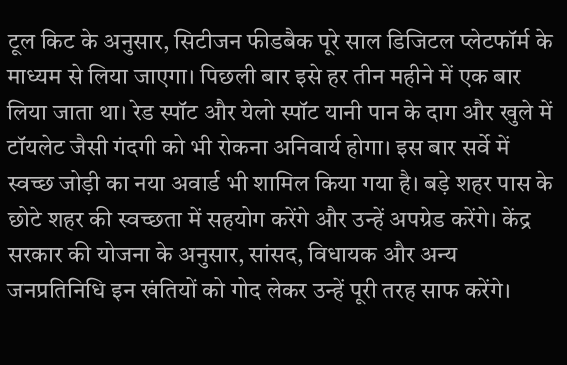टूल किट के अनुसार, सिटीजन फीडबैक पूरे साल डिजिटल प्लेटफॉर्म के माध्यम से लिया जाएगा। पिछली बार इसे हर तीन महीने में एक बार लिया जाता था। रेड स्पॉट और येलो स्पॉट यानी पान के दाग और खुले में टॉयलेट जैसी गंदगी को भी रोकना अनिवार्य होगा। इस बार सर्वे में स्वच्छ जोड़ी का नया अवार्ड भी शामिल किया गया है। बड़े शहर पास के छोटे शहर की स्वच्छता में सहयोग करेंगे और उन्हें अपग्रेड करेंगे। केंद्र सरकार की योजना के अनुसार, सांसद, विधायक और अन्य जनप्रतिनिधि इन खंतियों को गोद लेकर उन्हें पूरी तरह साफ करेंगे।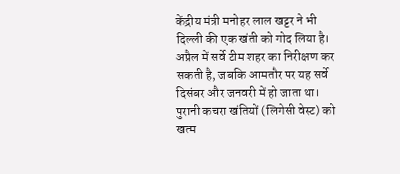केंद्रीय मंत्री मनोहर लाल खट्टर ने भी दिल्ली की एक खंती को गोद लिया है। अप्रैल में सर्वे टीम शहर का निरीक्षण कर सकती है, जबकि आमतौर पर यह सर्वे दिसंबर और जनवरी में हो जाता था। पुरानी कचरा खंतियों (लिगेसी वेस्ट) को खत्म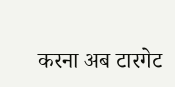करना अब टारगेट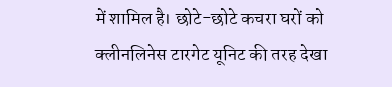में शामिल है। छोटे-छोटे कचरा घरों को क्लीनलिनेस टारगेट यूनिट की तरह देखा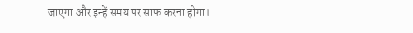जाएगा और इन्हें समय पर साफ करना होगा।